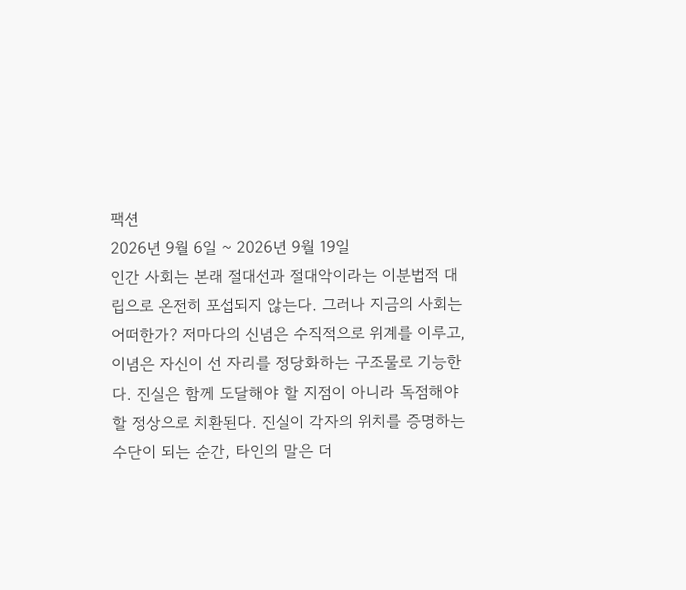팩션
2026년 9월 6일 ~ 2026년 9월 19일
인간 사회는 본래 절대선과 절대악이라는 이분법적 대립으로 온전히 포섭되지 않는다. 그러나 지금의 사회는 어떠한가? 저마다의 신념은 수직적으로 위계를 이루고, 이념은 자신이 선 자리를 정당화하는 구조물로 기능한다. 진실은 함께 도달해야 할 지점이 아니라 독점해야 할 정상으로 치환된다. 진실이 각자의 위치를 증명하는 수단이 되는 순간, 타인의 말은 더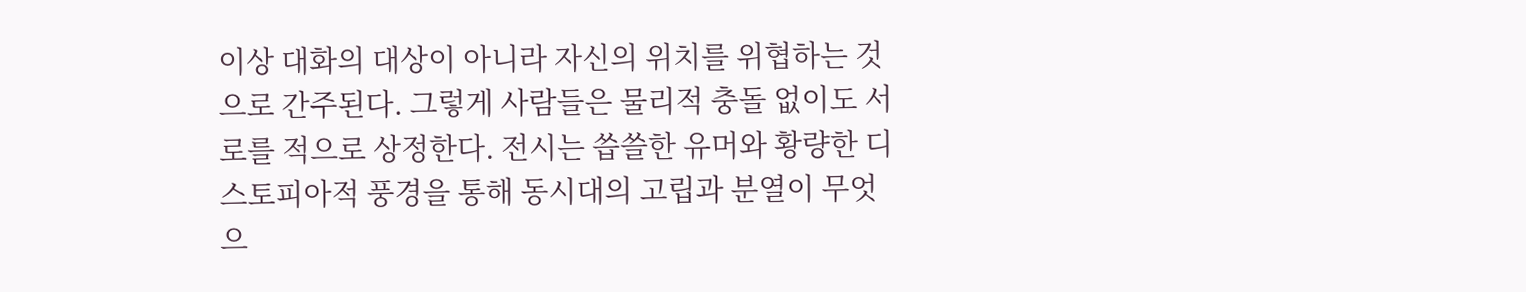이상 대화의 대상이 아니라 자신의 위치를 위협하는 것으로 간주된다. 그렇게 사람들은 물리적 충돌 없이도 서로를 적으로 상정한다. 전시는 씁쓸한 유머와 황량한 디스토피아적 풍경을 통해 동시대의 고립과 분열이 무엇으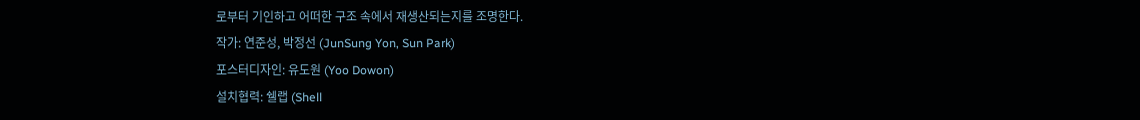로부터 기인하고 어떠한 구조 속에서 재생산되는지를 조명한다.
작가: 연준성, 박정선 (JunSung Yon, Sun Park)
포스터디자인: 유도원 (Yoo Dowon)
설치협력: 쉘랩 (Shell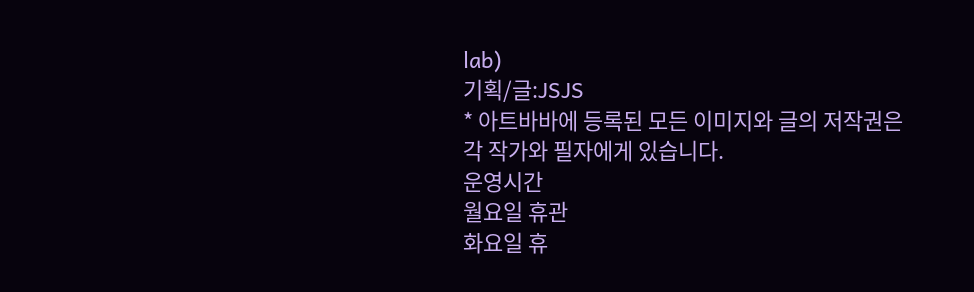lab)
기획/글:JSJS
* 아트바바에 등록된 모든 이미지와 글의 저작권은 각 작가와 필자에게 있습니다.
운영시간
월요일 휴관
화요일 휴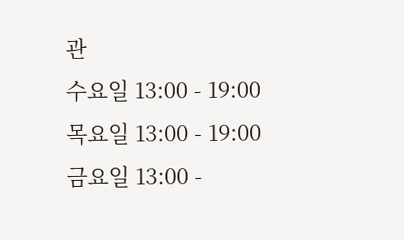관
수요일 13:00 - 19:00
목요일 13:00 - 19:00
금요일 13:00 -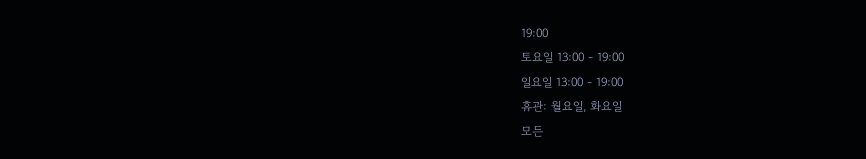19:00
토요일 13:00 - 19:00
일요일 13:00 - 19:00
휴관: 월요일, 화요일
모든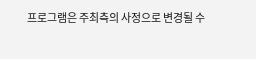프로그램은 주최측의 사정으로 변경될 수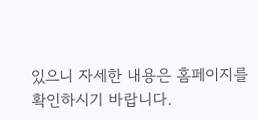있으니 자세한 내용은 홈페이지를 확인하시기 바랍니다.